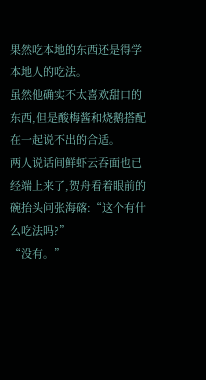果然吃本地的东西还是得学本地人的吃法。
虽然他确实不太喜欢甜口的东西,但是酸梅酱和烧鹅搭配在一起说不出的合适。
两人说话间鲜虾云吞面也已经端上来了,贺舟看着眼前的碗抬头问张海碦:“这个有什么吃法吗?”
“没有。”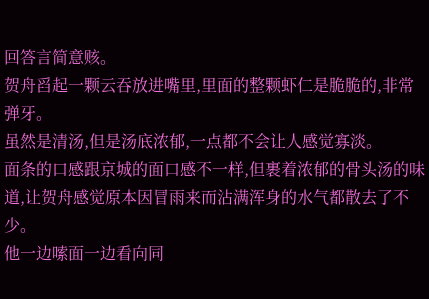回答言简意赅。
贺舟舀起一颗云吞放进嘴里,里面的整颗虾仁是脆脆的,非常弹牙。
虽然是清汤,但是汤底浓郁,一点都不会让人感觉寡淡。
面条的口感跟京城的面口感不一样,但裹着浓郁的骨头汤的味道,让贺舟感觉原本因冒雨来而沾满浑身的水气都散去了不少。
他一边嗦面一边看向同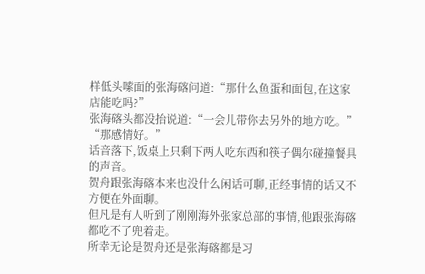样低头嗦面的张海碦问道:“那什么鱼蛋和面包,在这家店能吃吗?”
张海碦头都没抬说道:“一会儿带你去另外的地方吃。”
“那感情好。”
话音落下,饭桌上只剩下两人吃东西和筷子偶尔碰撞餐具的声音。
贺舟跟张海碦本来也没什么闲话可聊,正经事情的话又不方便在外面聊。
但凡是有人听到了刚刚海外张家总部的事情,他跟张海碦都吃不了兜着走。
所幸无论是贺舟还是张海碦都是习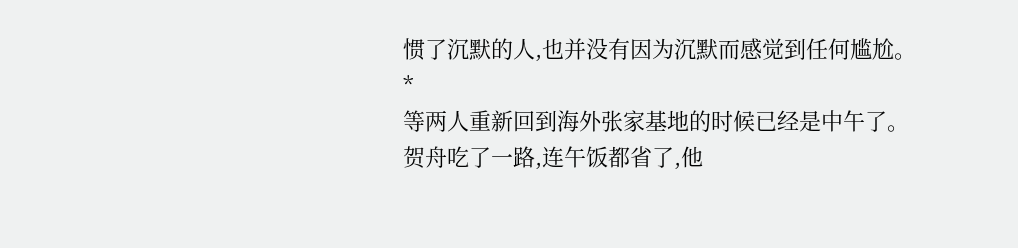惯了沉默的人,也并没有因为沉默而感觉到任何尴尬。
*
等两人重新回到海外张家基地的时候已经是中午了。
贺舟吃了一路,连午饭都省了,他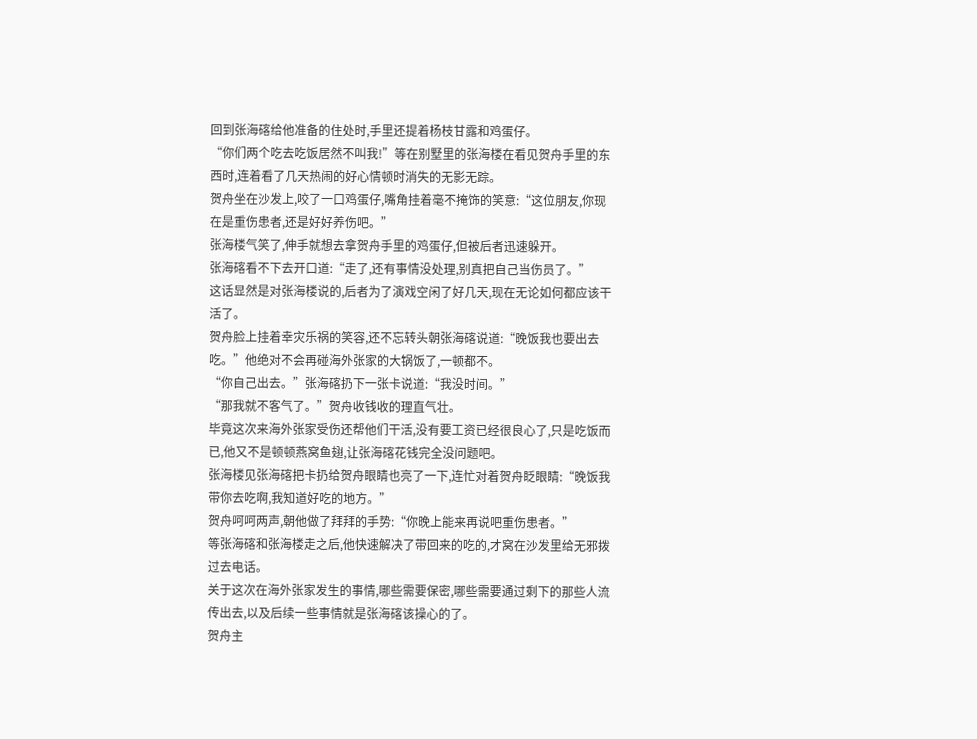回到张海碦给他准备的住处时,手里还提着杨枝甘露和鸡蛋仔。
“你们两个吃去吃饭居然不叫我!”等在别墅里的张海楼在看见贺舟手里的东西时,连着看了几天热闹的好心情顿时消失的无影无踪。
贺舟坐在沙发上,咬了一口鸡蛋仔,嘴角挂着毫不掩饰的笑意:“这位朋友,你现在是重伤患者,还是好好养伤吧。”
张海楼气笑了,伸手就想去拿贺舟手里的鸡蛋仔,但被后者迅速躲开。
张海碦看不下去开口道:“走了,还有事情没处理,别真把自己当伤员了。”
这话显然是对张海楼说的,后者为了演戏空闲了好几天,现在无论如何都应该干活了。
贺舟脸上挂着幸灾乐祸的笑容,还不忘转头朝张海碦说道:“晚饭我也要出去吃。”他绝对不会再碰海外张家的大锅饭了,一顿都不。
“你自己出去。”张海碦扔下一张卡说道:“我没时间。”
“那我就不客气了。”贺舟收钱收的理直气壮。
毕竟这次来海外张家受伤还帮他们干活,没有要工资已经很良心了,只是吃饭而已,他又不是顿顿燕窝鱼翅,让张海碦花钱完全没问题吧。
张海楼见张海碦把卡扔给贺舟眼睛也亮了一下,连忙对着贺舟眨眼睛:“晚饭我带你去吃啊,我知道好吃的地方。”
贺舟呵呵两声,朝他做了拜拜的手势:“你晚上能来再说吧重伤患者。”
等张海碦和张海楼走之后,他快速解决了带回来的吃的,才窝在沙发里给无邪拨过去电话。
关于这次在海外张家发生的事情,哪些需要保密,哪些需要通过剩下的那些人流传出去,以及后续一些事情就是张海碦该操心的了。
贺舟主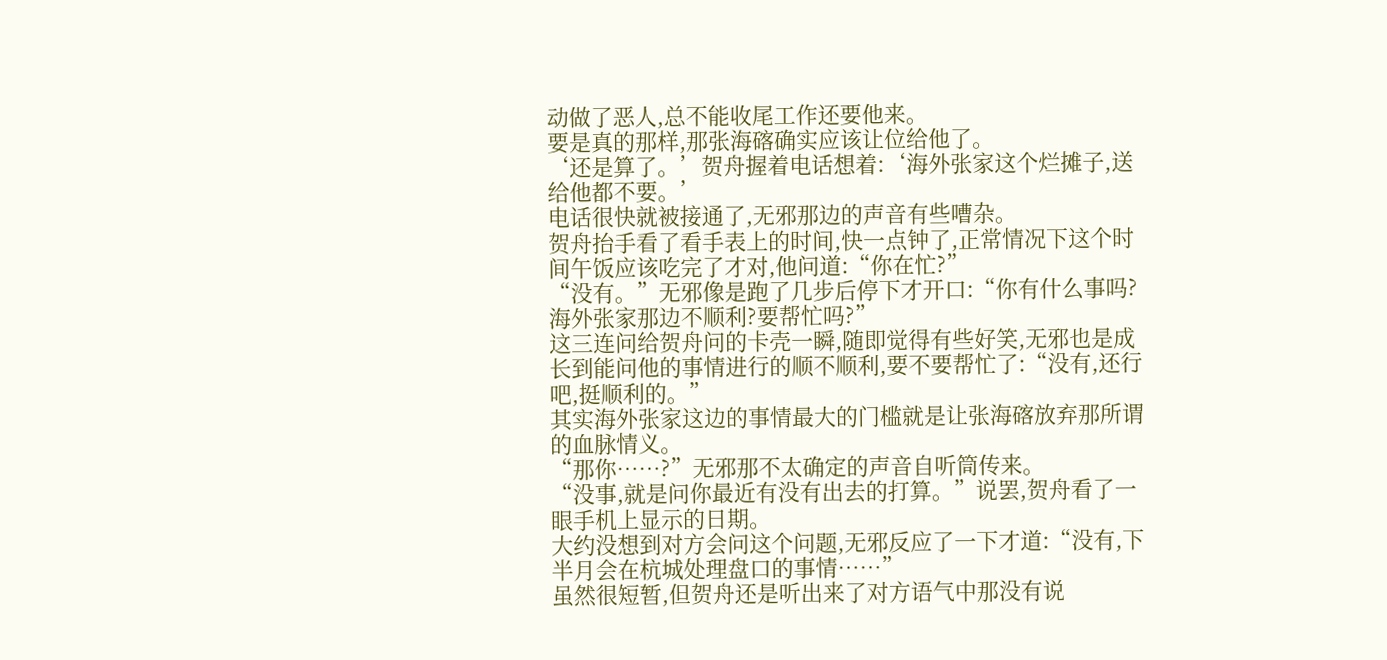动做了恶人,总不能收尾工作还要他来。
要是真的那样,那张海碦确实应该让位给他了。
‘还是算了。’贺舟握着电话想着:‘海外张家这个烂摊子,送给他都不要。’
电话很快就被接通了,无邪那边的声音有些嘈杂。
贺舟抬手看了看手表上的时间,快一点钟了,正常情况下这个时间午饭应该吃完了才对,他问道:“你在忙?”
“没有。”无邪像是跑了几步后停下才开口:“你有什么事吗?海外张家那边不顺利?要帮忙吗?”
这三连问给贺舟问的卡壳一瞬,随即觉得有些好笑,无邪也是成长到能问他的事情进行的顺不顺利,要不要帮忙了:“没有,还行吧,挺顺利的。”
其实海外张家这边的事情最大的门槛就是让张海碦放弃那所谓的血脉情义。
“那你……?”无邪那不太确定的声音自听筒传来。
“没事,就是问你最近有没有出去的打算。”说罢,贺舟看了一眼手机上显示的日期。
大约没想到对方会问这个问题,无邪反应了一下才道:“没有,下半月会在杭城处理盘口的事情……”
虽然很短暂,但贺舟还是听出来了对方语气中那没有说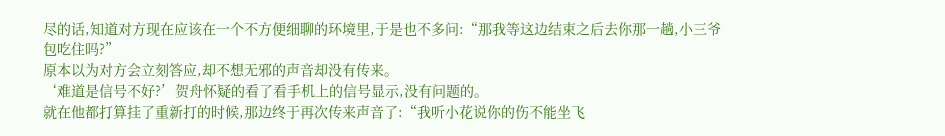尽的话,知道对方现在应该在一个不方便细聊的环境里,于是也不多问:“那我等这边结束之后去你那一趟,小三爷包吃住吗?”
原本以为对方会立刻答应,却不想无邪的声音却没有传来。
‘难道是信号不好?’贺舟怀疑的看了看手机上的信号显示,没有问题的。
就在他都打算挂了重新打的时候,那边终于再次传来声音了:“我听小花说你的伤不能坐飞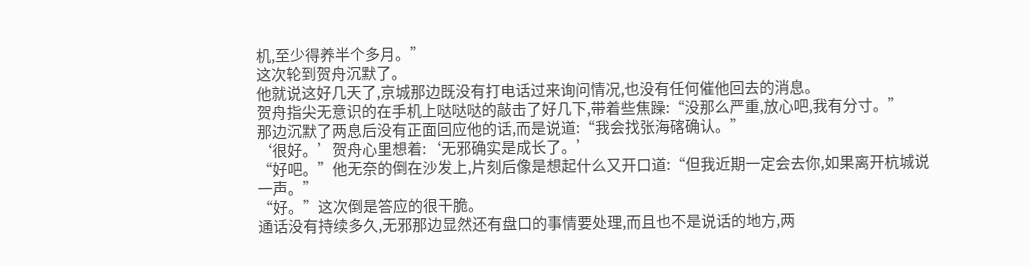机,至少得养半个多月。”
这次轮到贺舟沉默了。
他就说这好几天了,京城那边既没有打电话过来询问情况,也没有任何催他回去的消息。
贺舟指尖无意识的在手机上哒哒哒的敲击了好几下,带着些焦躁:“没那么严重,放心吧,我有分寸。”
那边沉默了两息后没有正面回应他的话,而是说道:“我会找张海碦确认。”
‘很好。’贺舟心里想着:‘无邪确实是成长了。’
“好吧。”他无奈的倒在沙发上,片刻后像是想起什么又开口道:“但我近期一定会去你,如果离开杭城说一声。”
“好。”这次倒是答应的很干脆。
通话没有持续多久,无邪那边显然还有盘口的事情要处理,而且也不是说话的地方,两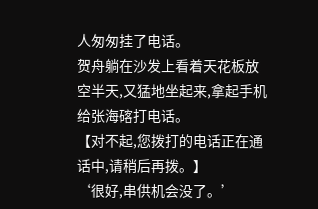人匆匆挂了电话。
贺舟躺在沙发上看着天花板放空半天,又猛地坐起来,拿起手机给张海碦打电话。
【对不起,您拨打的电话正在通话中,请稍后再拨。】
‘很好,串供机会没了。’